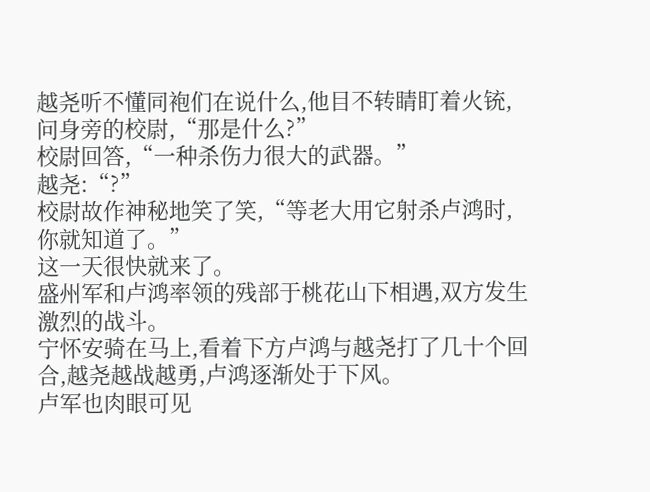越尧听不懂同袍们在说什么,他目不转睛盯着火铳,问身旁的校尉,“那是什么?”
校尉回答,“一种杀伤力很大的武器。”
越尧:“?”
校尉故作神秘地笑了笑,“等老大用它射杀卢鸿时,你就知道了。”
这一天很快就来了。
盛州军和卢鸿率领的残部于桃花山下相遇,双方发生激烈的战斗。
宁怀安骑在马上,看着下方卢鸿与越尧打了几十个回合,越尧越战越勇,卢鸿逐渐处于下风。
卢军也肉眼可见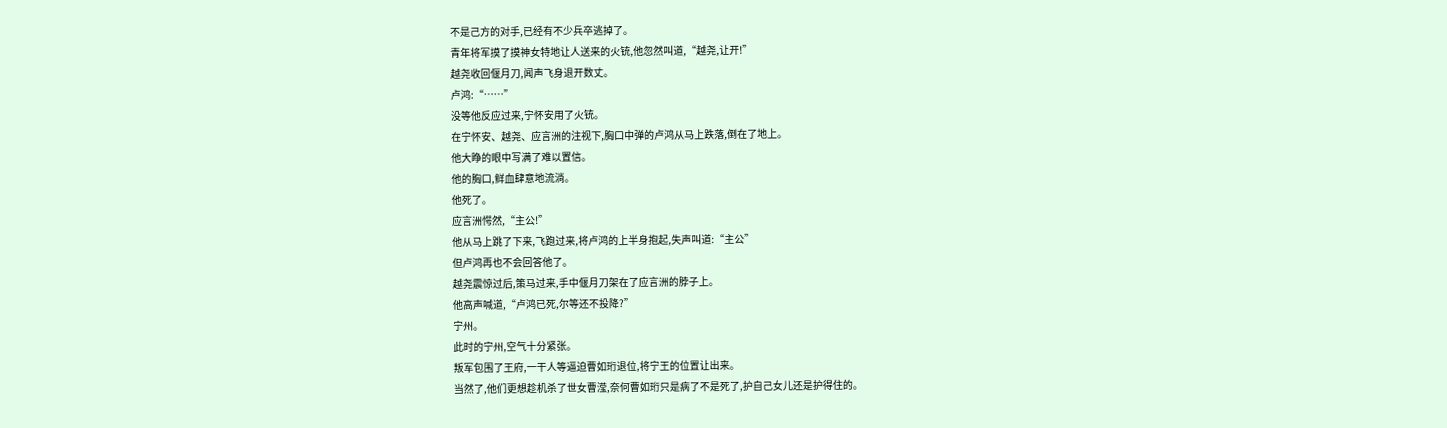不是己方的对手,已经有不少兵卒逃掉了。
青年将军摸了摸神女特地让人送来的火铳,他忽然叫道,“越尧,让开!”
越尧收回偃月刀,闻声飞身退开数丈。
卢鸿:“……”
没等他反应过来,宁怀安用了火铳。
在宁怀安、越尧、应言洲的注视下,胸口中弹的卢鸿从马上跌落,倒在了地上。
他大睁的眼中写满了难以置信。
他的胸口,鲜血肆意地流淌。
他死了。
应言洲愕然,“主公!”
他从马上跳了下来,飞跑过来,将卢鸿的上半身抱起,失声叫道:“主公”
但卢鸿再也不会回答他了。
越尧震惊过后,策马过来,手中偃月刀架在了应言洲的脖子上。
他高声喊道,“卢鸿已死,尔等还不投降?”
宁州。
此时的宁州,空气十分紧张。
叛军包围了王府,一干人等逼迫曹如珩退位,将宁王的位置让出来。
当然了,他们更想趁机杀了世女曹滢,奈何曹如珩只是病了不是死了,护自己女儿还是护得住的。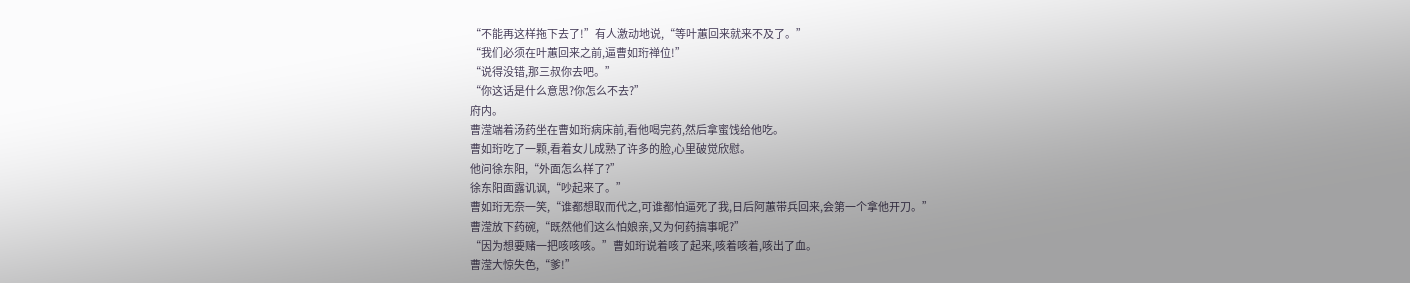“不能再这样拖下去了!”有人激动地说,“等叶蕙回来就来不及了。”
“我们必须在叶蕙回来之前,逼曹如珩禅位!”
“说得没错,那三叔你去吧。”
“你这话是什么意思?你怎么不去?”
府内。
曹滢端着汤药坐在曹如珩病床前,看他喝完药,然后拿蜜饯给他吃。
曹如珩吃了一颗,看着女儿成熟了许多的脸,心里破觉欣慰。
他问徐东阳,“外面怎么样了?”
徐东阳面露讥讽,“吵起来了。”
曹如珩无奈一笑,“谁都想取而代之,可谁都怕逼死了我,日后阿蕙带兵回来,会第一个拿他开刀。”
曹滢放下药碗,“既然他们这么怕娘亲,又为何药搞事呢?”
“因为想要赌一把咳咳咳。”曹如珩说着咳了起来,咳着咳着,咳出了血。
曹滢大惊失色,“爹!”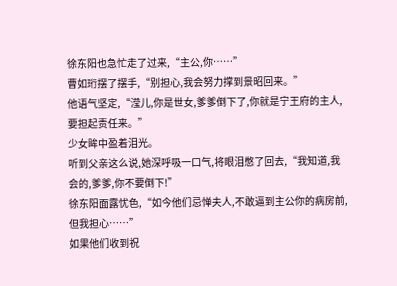徐东阳也急忙走了过来,“主公,你……”
曹如珩摆了摆手,“别担心,我会努力撑到景昭回来。”
他语气坚定,“滢儿,你是世女,爹爹倒下了,你就是宁王府的主人,要担起责任来。”
少女眸中盈着泪光。
听到父亲这么说,她深呼吸一口气,将眼泪憋了回去,“我知道,我会的,爹爹,你不要倒下!”
徐东阳面露忧色,“如今他们忌惮夫人,不敢逼到主公你的病房前,但我担心……”
如果他们收到祝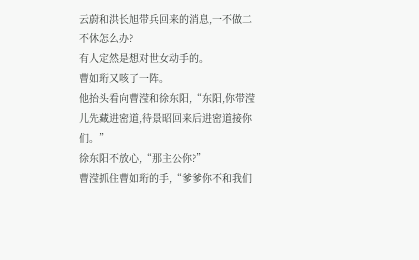云蔚和洪长旭带兵回来的消息,一不做二不休怎么办?
有人定然是想对世女动手的。
曹如珩又咳了一阵。
他抬头看向曹滢和徐东阳,“东阳,你带滢儿先藏进密道,待景昭回来后进密道接你们。”
徐东阳不放心,“那主公你?”
曹滢抓住曹如珩的手,“爹爹你不和我们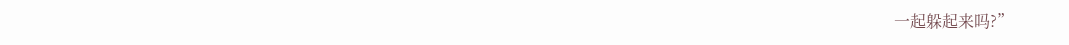一起躲起来吗?”